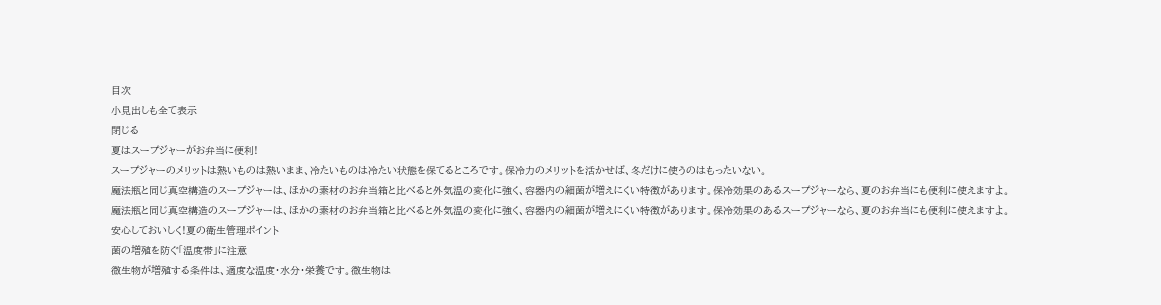目次
小見出しも全て表示
閉じる
夏はスープジャーがお弁当に便利!
スープジャーのメリットは熱いものは熱いまま、冷たいものは冷たい状態を保てるところです。保冷力のメリットを活かせば、冬だけに使うのはもったいない。
魔法瓶と同じ真空構造のスープジャーは、ほかの素材のお弁当箱と比べると外気温の変化に強く、容器内の細菌が増えにくい特徴があります。保冷効果のあるスープジャーなら、夏のお弁当にも便利に使えますよ。
魔法瓶と同じ真空構造のスープジャーは、ほかの素材のお弁当箱と比べると外気温の変化に強く、容器内の細菌が増えにくい特徴があります。保冷効果のあるスープジャーなら、夏のお弁当にも便利に使えますよ。
安心しておいしく!夏の衛生管理ポイント
菌の増殖を防ぐ「温度帯」に注意
微生物が増殖する条件は、適度な温度・水分・栄養です。微生物は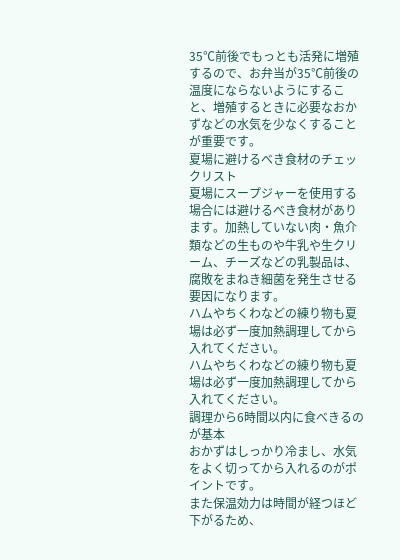35℃前後でもっとも活発に増殖するので、お弁当が35℃前後の温度にならないようにすること、増殖するときに必要なおかずなどの水気を少なくすることが重要です。
夏場に避けるべき食材のチェックリスト
夏場にスープジャーを使用する場合には避けるべき食材があります。加熱していない肉・魚介類などの生ものや牛乳や生クリーム、チーズなどの乳製品は、腐敗をまねき細菌を発生させる要因になります。
ハムやちくわなどの練り物も夏場は必ず一度加熱調理してから入れてください。
ハムやちくわなどの練り物も夏場は必ず一度加熱調理してから入れてください。
調理から6時間以内に食べきるのが基本
おかずはしっかり冷まし、水気をよく切ってから入れるのがポイントです。
また保温効力は時間が経つほど下がるため、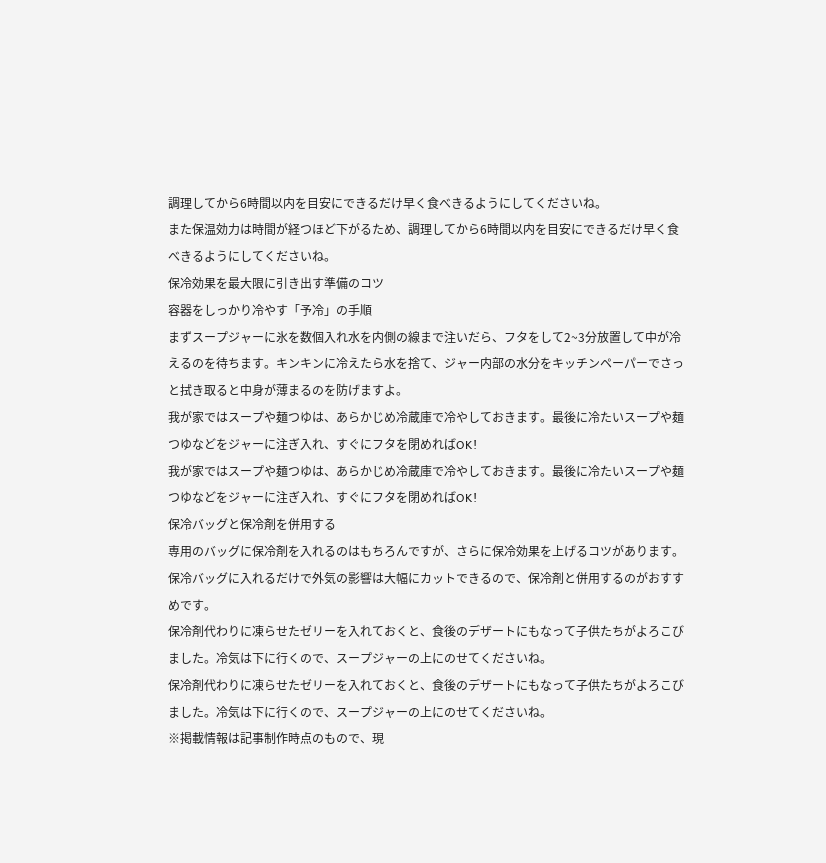調理してから6時間以内を目安にできるだけ早く食べきるようにしてくださいね。
また保温効力は時間が経つほど下がるため、調理してから6時間以内を目安にできるだけ早く食べきるようにしてくださいね。
保冷効果を最大限に引き出す準備のコツ
容器をしっかり冷やす「予冷」の手順
まずスープジャーに氷を数個入れ水を内側の線まで注いだら、フタをして2~3分放置して中が冷えるのを待ちます。キンキンに冷えたら水を捨て、ジャー内部の水分をキッチンペーパーでさっと拭き取ると中身が薄まるのを防げますよ。
我が家ではスープや麺つゆは、あらかじめ冷蔵庫で冷やしておきます。最後に冷たいスープや麺つゆなどをジャーに注ぎ入れ、すぐにフタを閉めればOK!
我が家ではスープや麺つゆは、あらかじめ冷蔵庫で冷やしておきます。最後に冷たいスープや麺つゆなどをジャーに注ぎ入れ、すぐにフタを閉めればOK!
保冷バッグと保冷剤を併用する
専用のバッグに保冷剤を入れるのはもちろんですが、さらに保冷効果を上げるコツがあります。保冷バッグに入れるだけで外気の影響は大幅にカットできるので、保冷剤と併用するのがおすすめです。
保冷剤代わりに凍らせたゼリーを入れておくと、食後のデザートにもなって子供たちがよろこびました。冷気は下に行くので、スープジャーの上にのせてくださいね。
保冷剤代わりに凍らせたゼリーを入れておくと、食後のデザートにもなって子供たちがよろこびました。冷気は下に行くので、スープジャーの上にのせてくださいね。
※掲載情報は記事制作時点のもので、現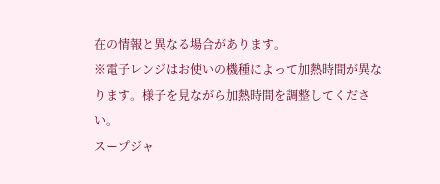在の情報と異なる場合があります。
※電子レンジはお使いの機種によって加熱時間が異なります。様子を見ながら加熱時間を調整してください。
スープジャ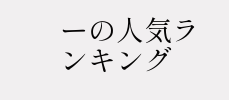ーの人気ランキング